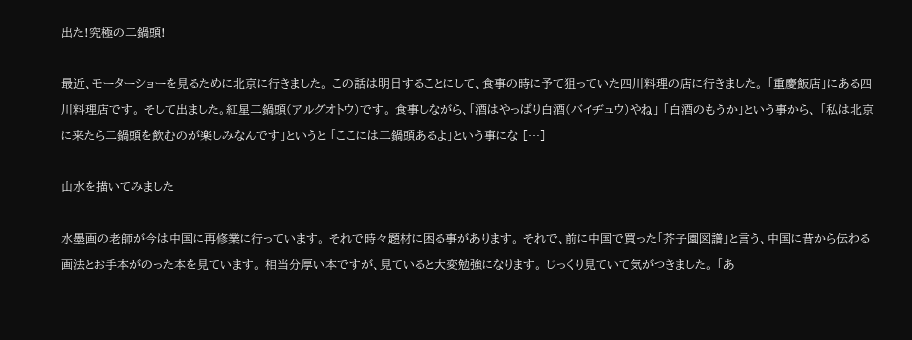出た!究極の二鍋頭!

最近、モーターショーを見るために北京に行きました。 この話は明日することにして、食事の時に予て狙っていた四川料理の店に行きました。 「重慶飯店」にある四川料理店です。 そして出ました。紅星二鍋頭(アルグオトウ)です。 食事しながら、「酒はやっぱり白酒(バイヂュウ)やね」 「白酒のもうか」という事から、 「私は北京に来たら二鍋頭を飲むのが楽しみなんです」というと 「ここには二鍋頭あるよ」という事にな […]

山水を描いてみました

水墨画の老師が今は中国に再修業に行っています。 それで時々題材に困る事があります。 それで、前に中国で買った「芥子園図譜」と言う、中国に昔から伝わる 画法とお手本がのった本を見ています。 相当分厚い本ですが、見ていると大変勉強になります。 じっくり見ていて気がつきました。 「あ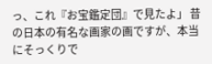っ、これ『お宝鑑定団』で見たよ」 昔の日本の有名な画家の画ですが、本当にそっくりで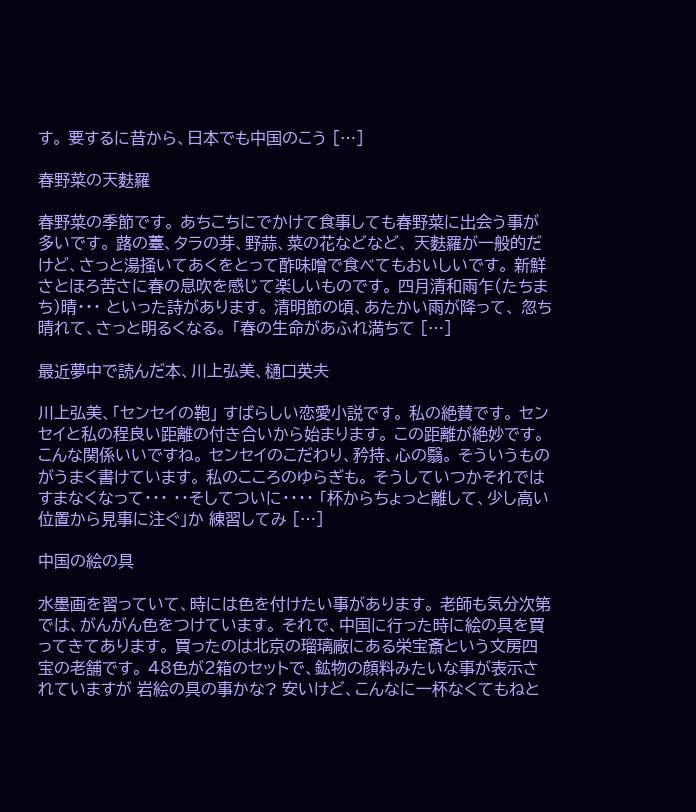す。 要するに昔から、日本でも中国のこう […]

春野菜の天麩羅

春野菜の季節です。 あちこちにでかけて食事しても春野菜に出会う事が多いです。 蕗の薹、タラの芽、野蒜、菜の花などなど、 天麩羅が一般的だけど、さっと湯掻いてあくをとって酢味噌で食べてもおいしいです。 新鮮さとほろ苦さに春の息吹を感じて楽しいものです。 四月清和雨乍(たちまち)晴・・・ といった詩があります。 清明節の頃、あたかい雨が降って、 忽ち晴れて、さっと明るくなる。 「春の生命があふれ満ちて […]

最近夢中で読んだ本、川上弘美、樋口英夫

川上弘美、「センセイの鞄」 すばらしい恋愛小説です。 私の絶賛です。 センセイと私の程良い距離の付き合いから始まります。 この距離が絶妙です。 こんな関係いいですね。 センセイのこだわり、矜持、心の翳。 そういうものがうまく書けています。 私のこころのゆらぎも。 そうしていつかそれではすまなくなって・・・ ・・そしてついに・・・・ 「杯からちょっと離して、少し高い位置から見事に注ぐ」か 練習してみ […]

中国の絵の具

水墨画を習っていて、時には色を付けたい事があります。 老師も気分次第では、がんがん色をつけています。 それで、中国に行った時に絵の具を買ってきてあります。 買ったのは北京の瑠璃廠にある栄宝斎という文房四宝の老舗です。 48色が2箱のセットで、鉱物の顔料みたいな事が表示されていますが 岩絵の具の事かな? 安いけど、こんなに一杯なくてもねと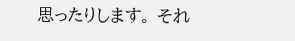思ったりします。 それ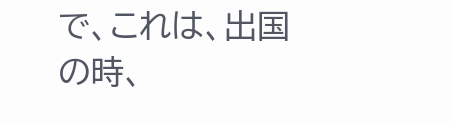で、これは、出国の時、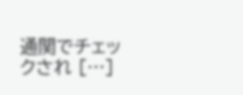通関でチェックされ […]